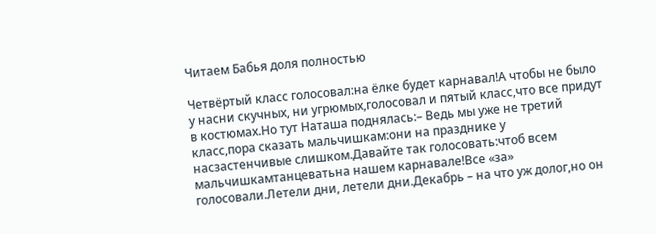Читаем Бабья доля полностью

Четвёртый класс голосовал:на ёлке будет карнавал!А чтобы не было у насни скучных, ни угрюмых,голосовал и пятый класс,что все придут в костюмах.Но тут Наташа поднялась:– Ведь мы уже не третий класс,пора сказать мальчишкам:они на празднике у насзастенчивые слишком.Давайте так голосовать:чтоб всем мальчишкамтанцеватьна нашем карнавале!Все «за» голосовали.Летели дни, летели дни.Декабрь – на что уж долог,но он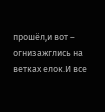прошёл,и вот – огнизажглись на ветках елок.И все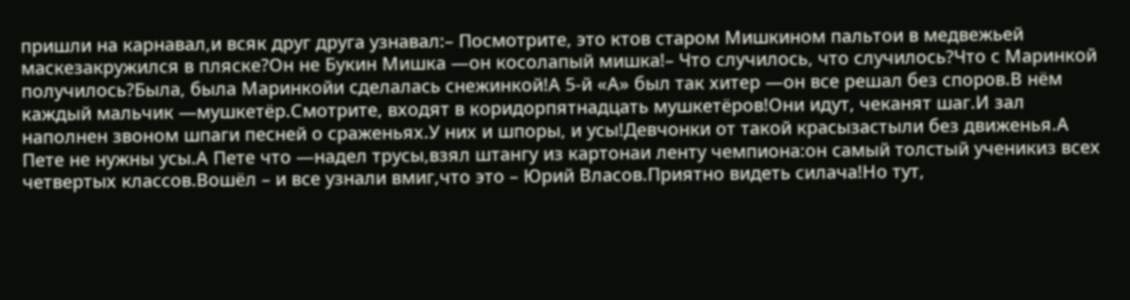пришли на карнавал,и всяк друг друга узнавал:– Посмотрите, это ктов старом Мишкином пальтои в медвежьей маскезакружился в пляске?Он не Букин Мишка —он косолапый мишка!– Что случилось, что случилось?Что с Маринкой получилось?Была, была Маринкойи сделалась снежинкой!А 5-й «А» был так хитер —он все решал без споров.В нём каждый мальчик —мушкетёр.Смотрите, входят в коридорпятнадцать мушкетёров!Они идут, чеканят шаг.И зал наполнен звоном шпаги песней о сраженьях.У них и шпоры, и усы!Девчонки от такой красызастыли без движенья.А Пете не нужны усы.А Пете что —надел трусы,взял штангу из картонаи ленту чемпиона:он самый толстый ученикиз всех четвертых классов.Вошёл – и все узнали вмиг,что это – Юрий Власов.Приятно видеть силача!Но тут,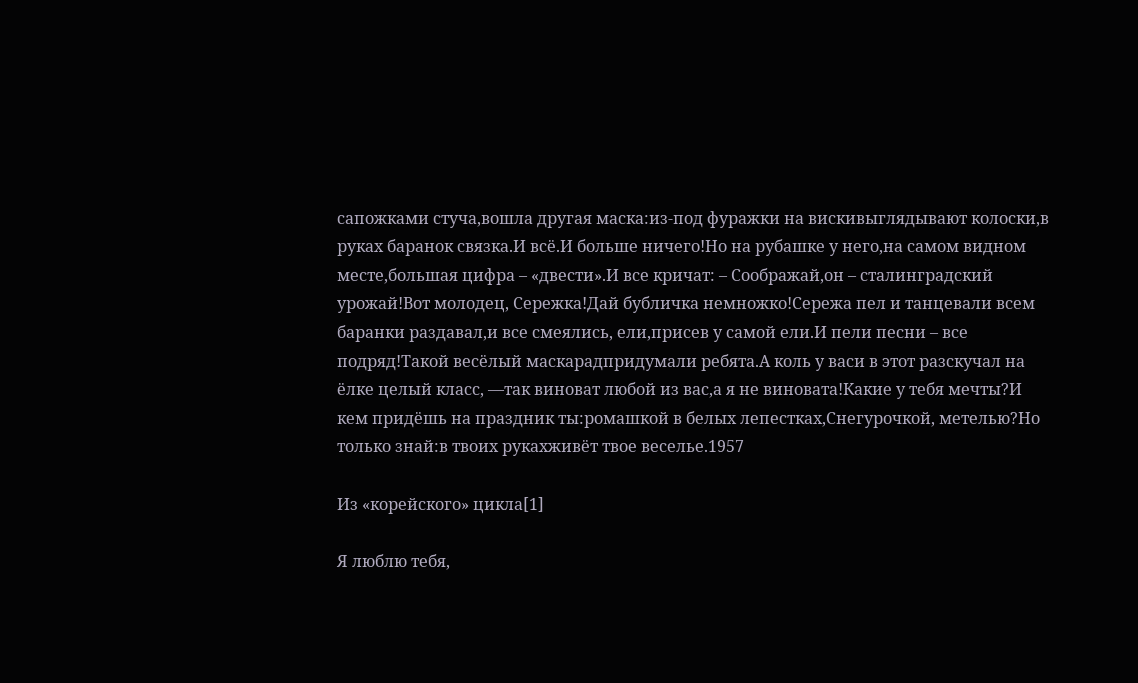сапожками стуча,вошла другая маска:из-под фуражки на вискивыглядывают колоски,в руках баранок связка.И всё.И больше ничего!Но на рубашке у него,на самом видном месте,большая цифра – «двести».И все кричат: – Соображай,он – сталинградский урожай!Вот молодец, Сережка!Дай бубличка немножко!Сережа пел и танцевали всем баранки раздавал,и все смеялись, ели,присев у самой ели.И пели песни – все подряд!Такой весёлый маскарадпридумали ребята.А коль у васи в этот разскучал на ёлке целый класс, —так виноват любой из вас,а я не виновата!Какие у тебя мечты?И кем придёшь на праздник ты:ромашкой в белых лепестках,Снегурочкой, метелью?Но только знай:в твоих рукахживёт твое веселье.1957

Из «корейского» цикла[1]

Я люблю тебя,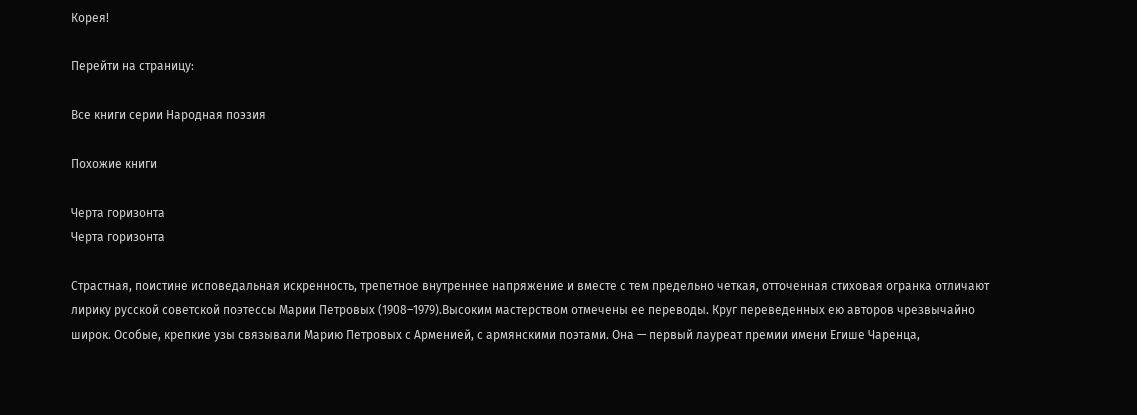Корея!

Перейти на страницу:

Все книги серии Народная поэзия

Похожие книги

Черта горизонта
Черта горизонта

Страстная, поистине исповедальная искренность, трепетное внутреннее напряжение и вместе с тем предельно четкая, отточенная стиховая огранка отличают лирику русской советской поэтессы Марии Петровых (1908–1979).Высоким мастерством отмечены ее переводы. Круг переведенных ею авторов чрезвычайно широк. Особые, крепкие узы связывали Марию Петровых с Арменией, с армянскими поэтами. Она — первый лауреат премии имени Егише Чаренца,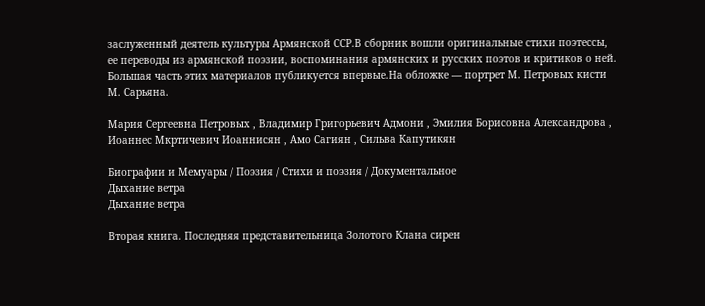заслуженный деятель культуры Армянской ССР.В сборник вошли оригинальные стихи поэтессы, ее переводы из армянской поэзии, воспоминания армянских и русских поэтов и критиков о ней. Большая часть этих материалов публикуется впервые.На обложке — портрет М. Петровых кисти М. Сарьяна.

Мария Сергеевна Петровых , Владимир Григорьевич Адмони , Эмилия Борисовна Александрова , Иоаннес Мкртичевич Иоаннисян , Амо Сагиян , Сильва Капутикян

Биографии и Мемуары / Поэзия / Стихи и поэзия / Документальное
Дыхание ветра
Дыхание ветра

Вторая книга. Последняя представительница Золотого Клана сирен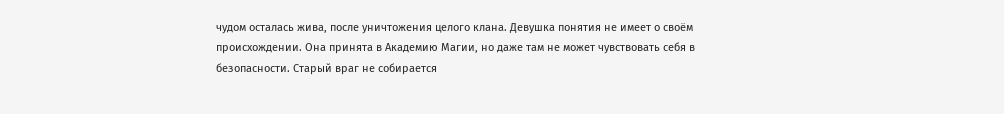чудом осталась жива, после уничтожения целого клана. Девушка понятия не имеет о своём происхождении. Она принята в Академию Магии, но даже там не может чувствовать себя в безопасности. Старый враг не собирается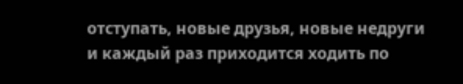отступать, новые друзья, новые недруги и каждый раз приходится ходить по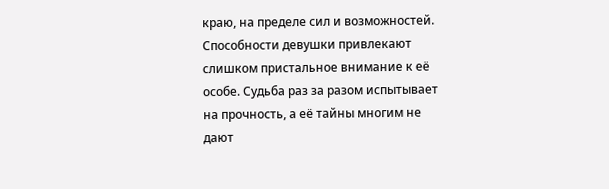краю, на пределе сил и возможностей. Способности девушки привлекают слишком пристальное внимание к её особе. Судьба раз за разом испытывает на прочность, а её тайны многим не дают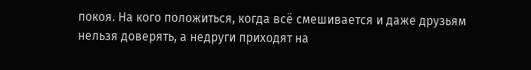покоя. На кого положиться, когда всё смешивается и даже друзьям нельзя доверять, а недруги приходят на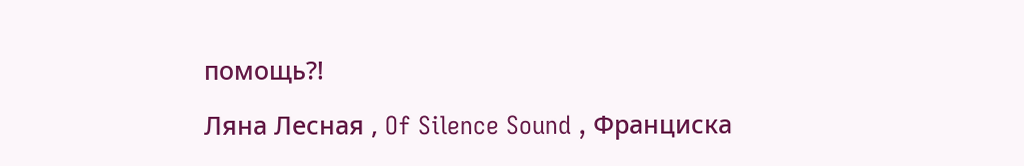помощь?!

Ляна Лесная , Of Silence Sound , Франциска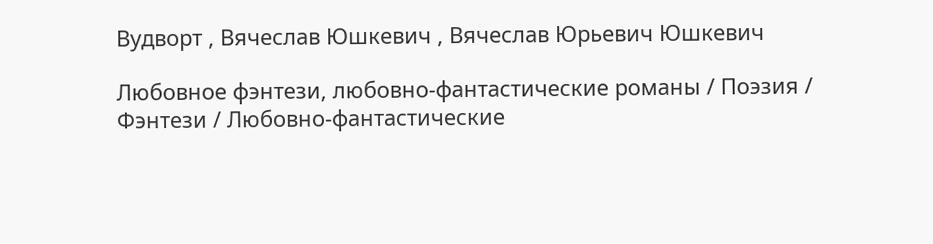Вудворт , Вячеслав Юшкевич , Вячеслав Юрьевич Юшкевич

Любовное фэнтези, любовно-фантастические романы / Поэзия / Фэнтези / Любовно-фантастические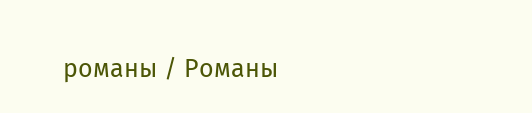романы / Романы